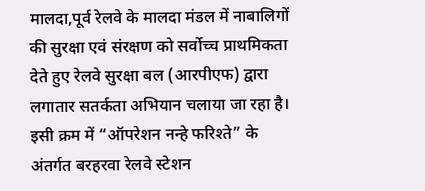मालदा,पूर्व रेलवे के मालदा मंडल में नाबालिगों की सुरक्षा एवं संरक्षण को सर्वोच्च प्राथमिकता देते हुए रेलवे सुरक्षा बल (आरपीएफ) द्वारा लगातार सतर्कता अभियान चलाया जा रहा है। इसी क्रम में “ऑपरेशन नन्हे फरिश्ते” के अंतर्गत बरहरवा रेलवे स्टेशन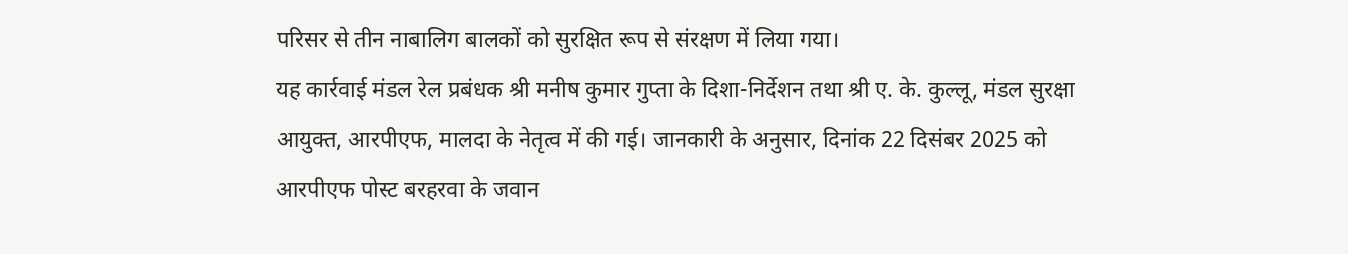परिसर से तीन नाबालिग बालकों को सुरक्षित रूप से संरक्षण में लिया गया।
यह कार्रवाई मंडल रेल प्रबंधक श्री मनीष कुमार गुप्ता के दिशा-निर्देशन तथा श्री ए. के. कुल्लू, मंडल सुरक्षा आयुक्त, आरपीएफ, मालदा के नेतृत्व में की गई। जानकारी के अनुसार, दिनांक 22 दिसंबर 2025 को आरपीएफ पोस्ट बरहरवा के जवान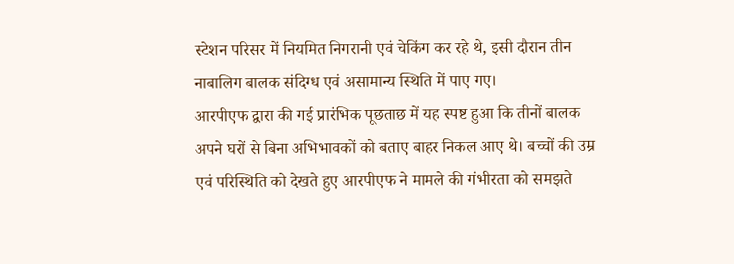स्टेशन परिसर में नियमित निगरानी एवं चेकिंग कर रहे थे, इसी दौरान तीन नाबालिग बालक संदिग्ध एवं असामान्य स्थिति में पाए गए।
आरपीएफ द्वारा की गई प्रारंभिक पूछताछ में यह स्पष्ट हुआ कि तीनों बालक अपने घरों से बिना अभिभावकों को बताए बाहर निकल आए थे। बच्चों की उम्र एवं परिस्थिति को देखते हुए आरपीएफ ने मामले की गंभीरता को समझते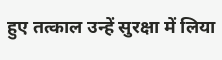हुए तत्काल उन्हें सुरक्षा में लिया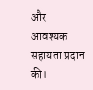और आवश्यक सहायता प्रदान की।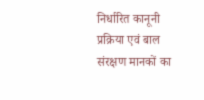निर्धारित कानूनी प्रक्रिया एवं बाल संरक्षण मानकों का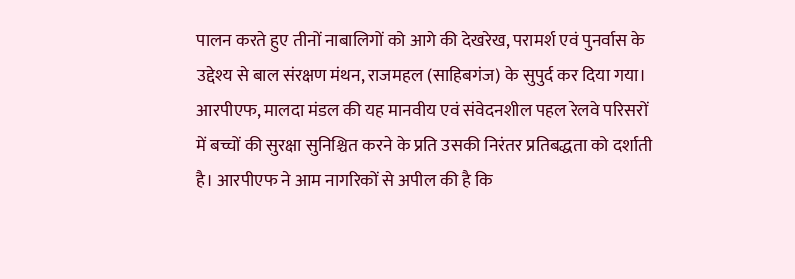पालन करते हुए तीनों नाबालिगों को आगे की देखरेख, परामर्श एवं पुनर्वास के उद्देश्य से बाल संरक्षण मंथन, राजमहल (साहिबगंज) के सुपुर्द कर दिया गया।
आरपीएफ, मालदा मंडल की यह मानवीय एवं संवेदनशील पहल रेलवे परिसरों में बच्चों की सुरक्षा सुनिश्चित करने के प्रति उसकी निरंतर प्रतिबद्धता को दर्शाती है। आरपीएफ ने आम नागरिकों से अपील की है कि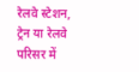रेलवे स्टेशन, ट्रेन या रेलवे परिसर में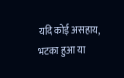यदि कोई असहाय, भटका हुआ या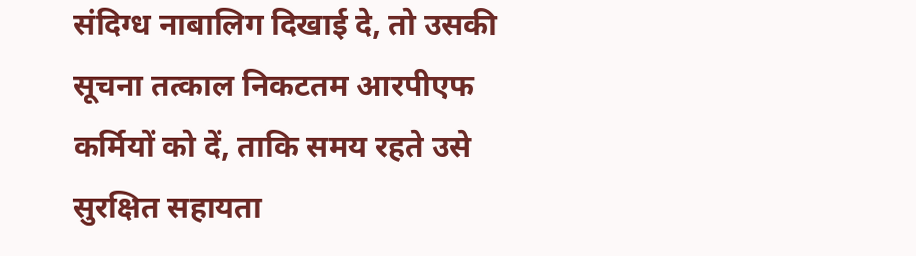संदिग्ध नाबालिग दिखाई दे, तो उसकी सूचना तत्काल निकटतम आरपीएफ कर्मियों को दें, ताकि समय रहते उसे सुरक्षित सहायता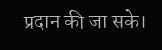प्रदान की जा सके।